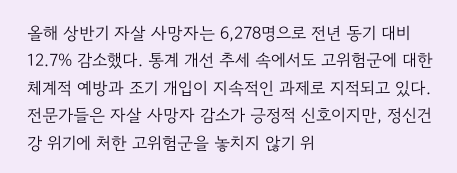올해 상반기 자살 사망자는 6,278명으로 전년 동기 대비 12.7% 감소했다. 통계 개선 추세 속에서도 고위험군에 대한 체계적 예방과 조기 개입이 지속적인 과제로 지적되고 있다.
전문가들은 자살 사망자 감소가 긍정적 신호이지만, 정신건강 위기에 처한 고위험군을 놓치지 않기 위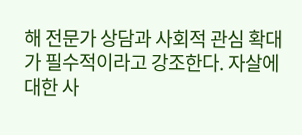해 전문가 상담과 사회적 관심 확대가 필수적이라고 강조한다. 자살에 대한 사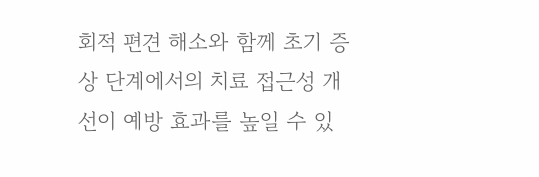회적 편견 해소와 함께 초기 증상 단계에서의 치료 접근성 개선이 예방 효과를 높일 수 있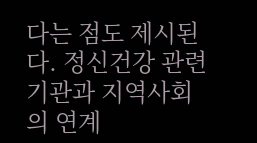다는 점도 제시된다. 정신건강 관련 기관과 지역사회의 연계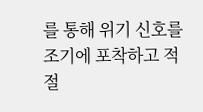를 통해 위기 신호를 조기에 포착하고 적절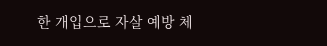한 개입으로 자살 예방 체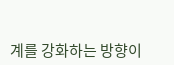계를 강화하는 방향이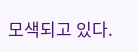모색되고 있다.